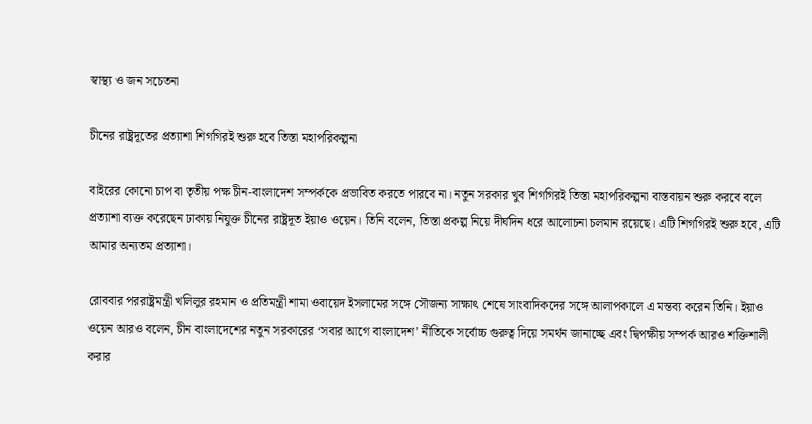স্বাস্থ্য ও জন সচেতনা

চীনের রাষ্ট্রদূতের প্রত্যাশা শিগগিরই শুরু হবে তিস্তা মহাপরিকল্পনা

বাইরের কোনো চাপ বা তৃতীয় পক্ষ চীন-বাংলাদেশ সম্পর্ককে প্রভাবিত করতে পারবে না। নতুন সরকার খুব শিগগিরই তিস্তা মহাপরিকল্পনা বাস্তবায়ন শুরু করবে বলে প্রত্যাশা ব্যক্ত করেছেন ঢাকায় নিযুক্ত চীনের রাষ্ট্রদূত ইয়াও ওয়েন। তিনি বলেন, তিস্তা প্রকল্প নিয়ে দীর্ঘদিন ধরে আলোচনা চলমান রয়েছে। এটি শিগগিরই শুরু হবে, এটি আমার অন্যতম প্রত্যাশা।

রোববার পররাষ্ট্রমন্ত্রী খলিলুর রহমান ও প্রতিমন্ত্রী শামা ওবায়েদ ইসলামের সঙ্গে সৌজন্য সাক্ষাৎ শেষে সাংবাদিকদের সঙ্গে আলাপকালে এ মন্তব্য করেন তিনি। ইয়াও ওয়েন আরও বলেন, চীন বাংলাদেশের নতুন সরকারের ‘সবার আগে বাংলাদেশ’ নীতিকে সর্বোচ্চ গুরুত্ব দিয়ে সমর্থন জানাচ্ছে এবং দ্বিপক্ষীয় সম্পর্ক আরও শক্তিশালী করার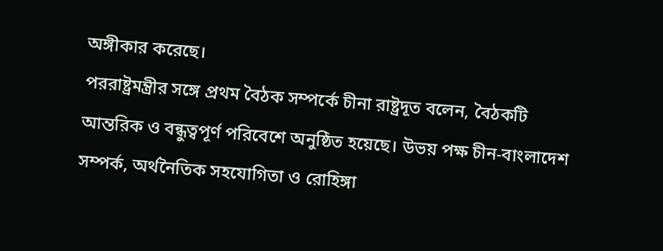অঙ্গীকার করেছে।
পররাষ্ট্রমন্ত্রীর সঙ্গে প্রথম বৈঠক সম্পর্কে চীনা রাষ্ট্রদূত বলেন, বৈঠকটি আন্তরিক ও বন্ধুত্বপূর্ণ পরিবেশে অনুষ্ঠিত হয়েছে। উভয় পক্ষ চীন-বাংলাদেশ সম্পর্ক, অর্থনৈতিক সহযোগিতা ও রোহিঙ্গা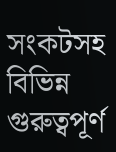সংকটসহ বিভিন্ন গুরুত্বপূর্ণ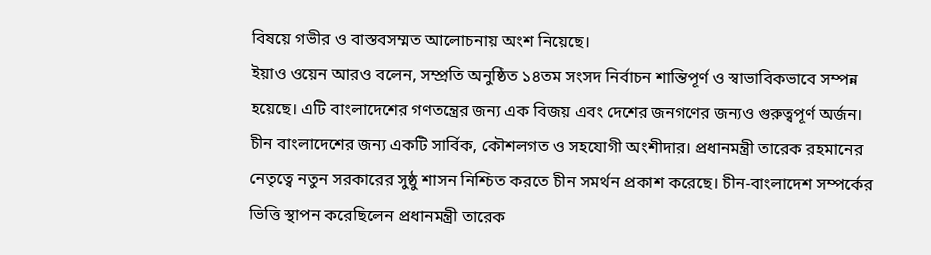বিষয়ে গভীর ও বাস্তবসম্মত আলোচনায় অংশ নিয়েছে।
ইয়াও ওয়েন আরও বলেন, সম্প্রতি অনুষ্ঠিত ১৪তম সংসদ নির্বাচন শান্তিপূর্ণ ও স্বাভাবিকভাবে সম্পন্ন হয়েছে। এটি বাংলাদেশের গণতন্ত্রের জন্য এক বিজয় এবং দেশের জনগণের জন্যও গুরুত্বপূর্ণ অর্জন। চীন বাংলাদেশের জন্য একটি সার্বিক, কৌশলগত ও সহযোগী অংশীদার। প্রধানমন্ত্রী তারেক রহমানের নেতৃত্বে নতুন সরকারের সুষ্ঠু শাসন নিশ্চিত করতে চীন সমর্থন প্রকাশ করেছে। চীন-বাংলাদেশ সম্পর্কের ভিত্তি স্থাপন করেছিলেন প্রধানমন্ত্রী তারেক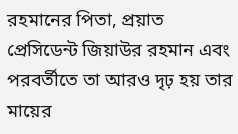রহমানের পিতা, প্রয়াত প্রেসিডেন্ট জিয়াউর রহমান এবং পরবর্তীতে তা আরও দৃঢ় হয় তার মায়ের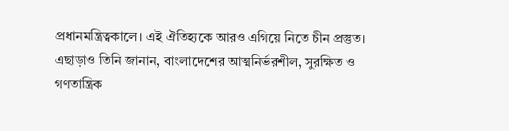প্রধানমন্ত্রিত্বকালে। এই ঐতিহ্যকে আরও এগিয়ে নিতে চীন প্রস্তুত।
এছাড়াও তিনি জানান, বাংলাদেশের আত্মনির্ভরশীল, সুরক্ষিত ও গণতান্ত্রিক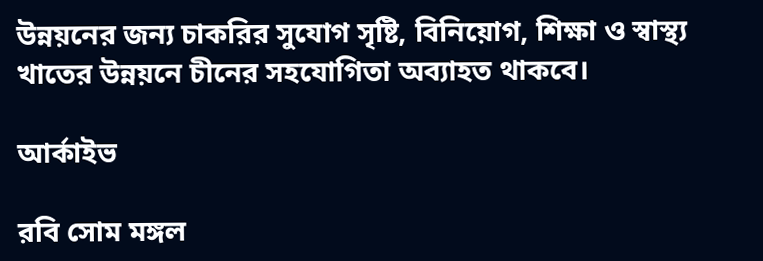উন্নয়নের জন্য চাকরির সুযোগ সৃষ্টি, বিনিয়োগ, শিক্ষা ও স্বাস্থ্য খাতের উন্নয়নে চীনের সহযোগিতা অব্যাহত থাকবে।

আর্কাইভ

রবি সোম মঙ্গল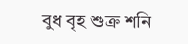বুধ বৃহ শুক্র শনি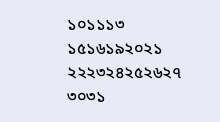১০১১১৩
১৫১৬১৯২০২১
২২২৩২৪২৫২৬২৭
৩০৩১